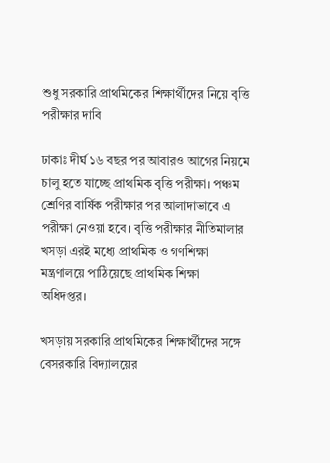শুধু সরকারি প্রাথমিকের শিক্ষার্থীদের নিয়ে বৃত্তি পরীক্ষার দাবি

ঢাকাঃ দীর্ঘ ১৬ বছর পর আবারও আগের নিয়মে চালু হতে যাচ্ছে প্রাথমিক বৃত্তি পরীক্ষা। পঞ্চম শ্রেণির বার্ষিক পরীক্ষার পর আলাদাভাবে এ পরীক্ষা নেওয়া হবে। বৃত্তি পরীক্ষার নীতিমালার খসড়া এরই মধ্যে প্রাথমিক ও গণশিক্ষা মন্ত্রণালয়ে পাঠিয়েছে প্রাথমিক শিক্ষা অধিদপ্তর।

খসড়ায় সরকারি প্রাথমিকের শিক্ষার্থীদের সঙ্গে বেসরকারি বিদ্যালয়ের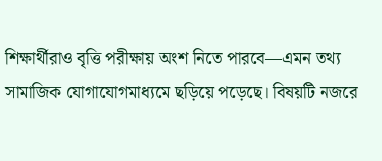শিক্ষার্থীরাও বৃত্তি পরীক্ষায় অংশ নিতে পারবে—এমন তথ্য সামাজিক যোগাযোগমাধ্যমে ছড়িয়ে পড়েছে। বিষয়টি নজরে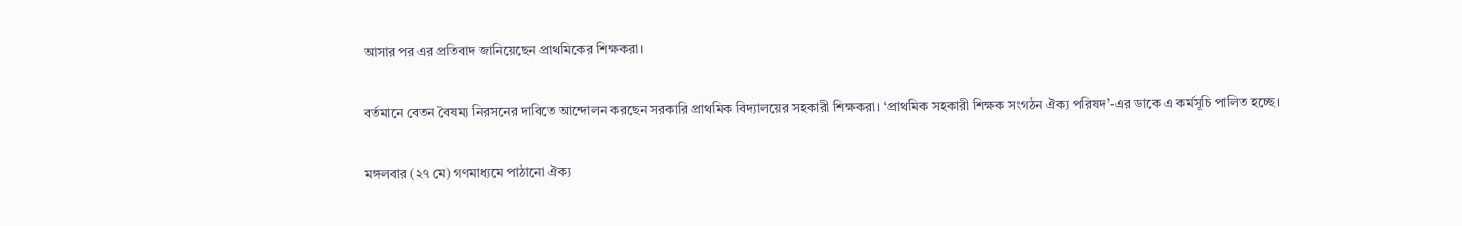আসার পর এর প্রতিবাদ জানিয়েছেন প্রাথমিকের শিক্ষকরা।

বর্তমানে বেতন বৈষম্য নিরসনের দাবিতে আন্দোলন করছেন সরকারি প্রাথমিক বিদ্যালয়ের সহকারী শিক্ষকরা। ‘প্রাথমিক সহকারী শিক্ষক সংগঠন ঐক্য পরিষদ’-এর ডাকে এ কর্মসূচি পালিত হচ্ছে।

মঙ্গলবার (২৭ মে) গণমাধ্যমে পাঠানো ঐক্য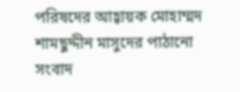পরিষদের আহ্বায়ক মোহাম্মদ শামছুদ্দীন মাসুদের পাঠানো সংবাদ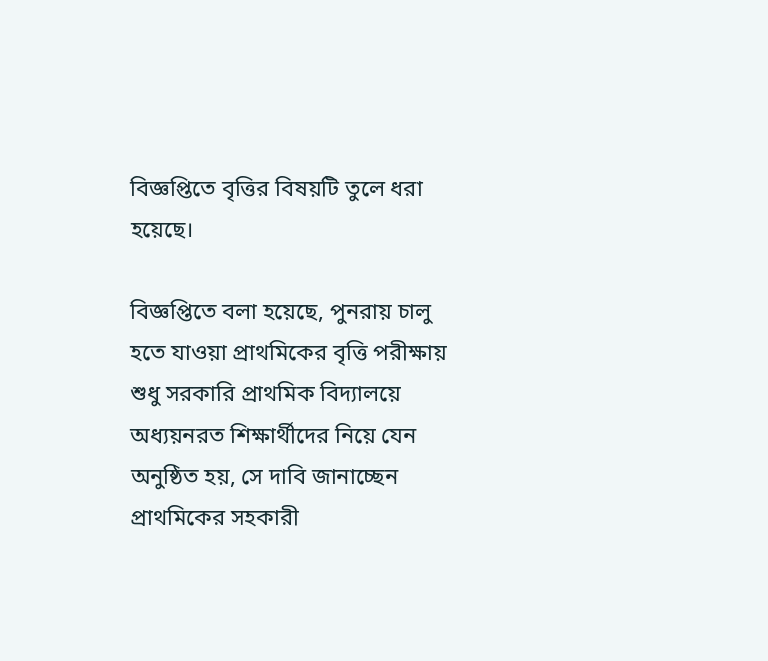বিজ্ঞপ্তিতে বৃত্তির বিষয়টি তুলে ধরা হয়েছে।

বিজ্ঞপ্তিতে বলা হয়েছে, পুনরায় চালু হতে যাওয়া প্রাথমিকের বৃত্তি পরীক্ষায় শুধু সরকারি প্রাথমিক বিদ্যালয়ে অধ্যয়নরত শিক্ষার্থীদের নিয়ে যেন অনুষ্ঠিত হয়, সে দাবি জানাচ্ছেন প্রাথমিকের সহকারী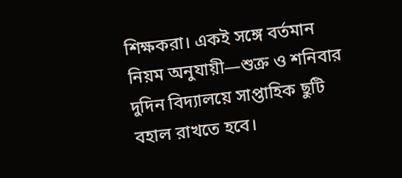শিক্ষকরা। একই সঙ্গে বর্তমান নিয়ম অনুযায়ী—শুক্র ও শনিবার দুদিন বিদ্যালয়ে সাপ্তাহিক ছুটি বহাল রাখতে হবে।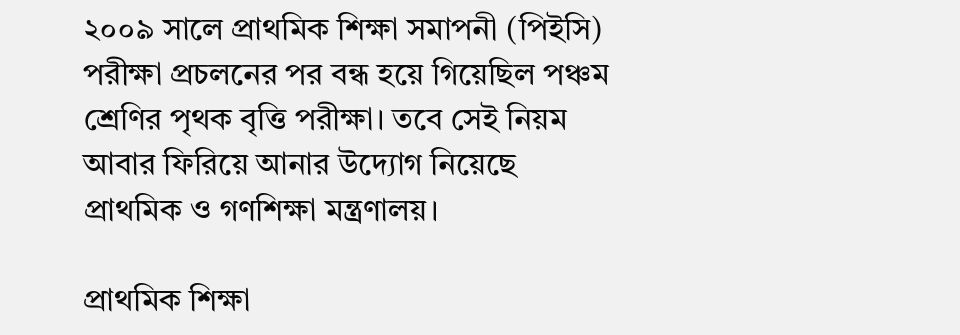২০০৯ সালে প্রাথমিক শিক্ষা সমাপনী (পিইসি) পরীক্ষা প্রচলনের পর বন্ধ হয়ে গিয়েছিল পঞ্চম শ্রেণির পৃথক বৃত্তি পরীক্ষা। তবে সেই নিয়ম আবার ফিরিয়ে আনার উদ্যোগ নিয়েছে প্রাথমিক ও গণশিক্ষা মন্ত্রণালয়।

প্রাথমিক শিক্ষা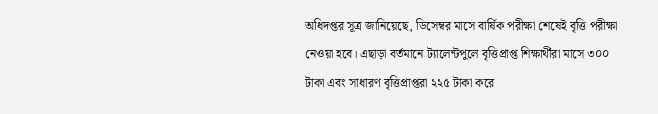অধিদপ্তর সূত্র জানিয়েছে, ডিসেম্বর মাসে বার্ষিক পরীক্ষা শেষেই বৃত্তি পরীক্ষা নেওয়া হবে। এছাড়া বর্তমানে ট্যালেন্টপুলে বৃত্তিপ্রাপ্ত শিক্ষার্থীরা মাসে ৩০০ টাকা এবং সাধারণ বৃত্তিপ্রাপ্তরা ২২৫ টাকা করে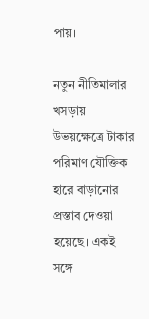পায়।

নতুন নীতিমালার খসড়ায় উভয়ক্ষেত্রে টাকার পরিমাণ যৌক্তিক হারে বাড়ানোর প্রস্তাব দেওয়া হয়েছে। একই সঙ্গে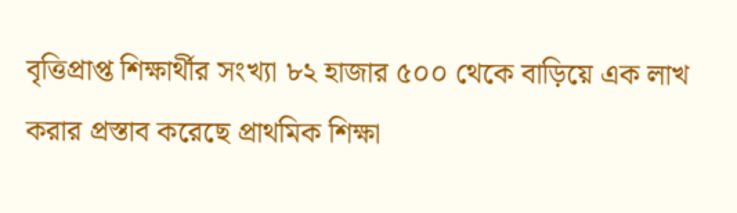বৃত্তিপ্রাপ্ত শিক্ষার্থীর সংখ্যা ৮২ হাজার ৫০০ থেকে বাড়িয়ে এক লাখ করার প্রস্তাব করেছে প্রাথমিক শিক্ষা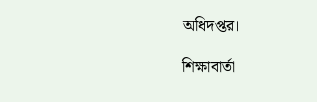অধিদপ্তর।

শিক্ষাবার্তা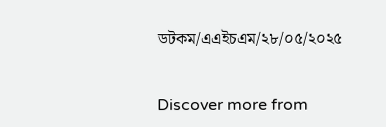ডটকম/এএইচএম/২৮/০৫/২০২৫


Discover more from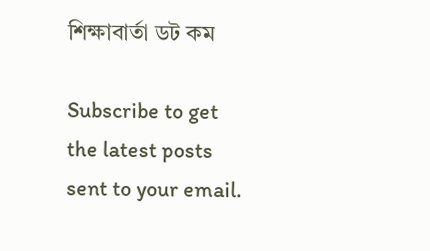শিক্ষাবার্তা ডট কম

Subscribe to get the latest posts sent to your email.